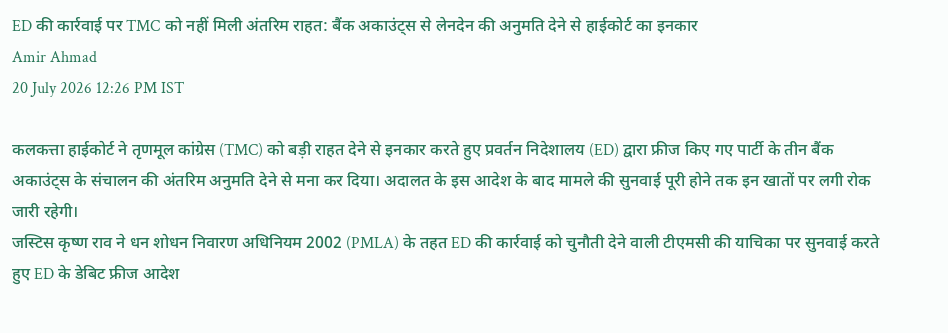ED की कार्रवाई पर TMC को नहीं मिली अंतरिम राहत: बैंक अकाउंट्स से लेनदेन की अनुमति देने से हाईकोर्ट का इनकार
Amir Ahmad
20 July 2026 12:26 PM IST

कलकत्ता हाईकोर्ट ने तृणमूल कांग्रेस (TMC) को बड़ी राहत देने से इनकार करते हुए प्रवर्तन निदेशालय (ED) द्वारा फ्रीज किए गए पार्टी के तीन बैंक अकाउंट्स के संचालन की अंतरिम अनुमति देने से मना कर दिया। अदालत के इस आदेश के बाद मामले की सुनवाई पूरी होने तक इन खातों पर लगी रोक जारी रहेगी।
जस्टिस कृष्ण राव ने धन शोधन निवारण अधिनियम 2002 (PMLA) के तहत ED की कार्रवाई को चुनौती देने वाली टीएमसी की याचिका पर सुनवाई करते हुए ED के डेबिट फ्रीज आदेश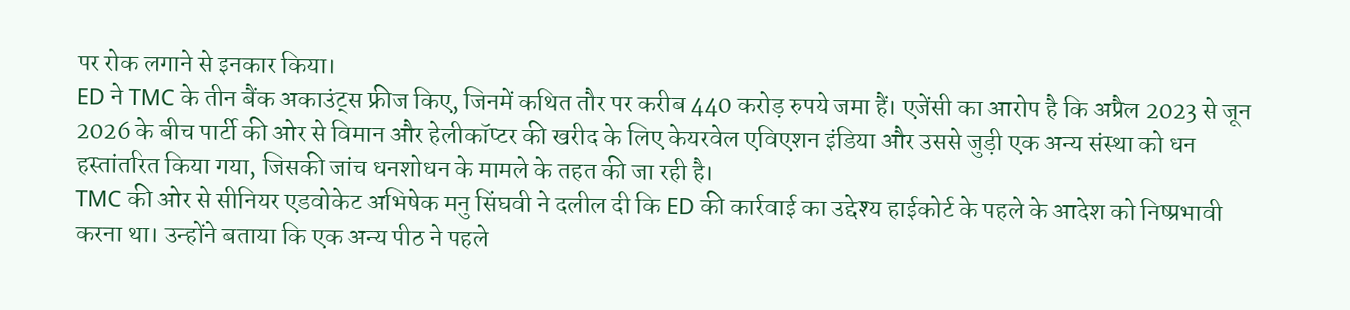पर रोक लगाने से इनकार किया।
ED ने TMC के तीन बैंक अकाउंट्स फ्रीज किए, जिनमें कथित तौर पर करीब 440 करोड़ रुपये जमा हैं। एजेंसी का आरोप है कि अप्रैल 2023 से जून 2026 के बीच पार्टी की ओर से विमान और हेलीकॉप्टर की खरीद के लिए केयरवेल एविएशन इंडिया और उससे जुड़ी एक अन्य संस्था को धन हस्तांतरित किया गया, जिसकी जांच धनशोधन के मामले के तहत की जा रही है।
TMC की ओर से सीनियर एडवोकेट अभिषेक मनु सिंघवी ने दलील दी कि ED की कार्रवाई का उद्देश्य हाईकोर्ट के पहले के आदेश को निष्प्रभावी करना था। उन्होंने बताया कि एक अन्य पीठ ने पहले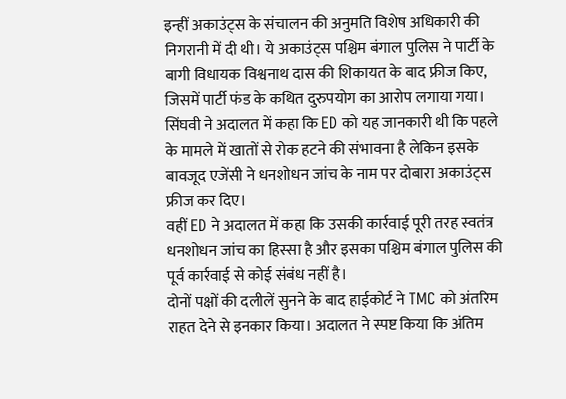इन्हीं अकाउंट्स के संचालन की अनुमति विशेष अधिकारी की निगरानी में दी थी। ये अकाउंट्स पश्चिम बंगाल पुलिस ने पार्टी के बागी विधायक विश्वनाथ दास की शिकायत के बाद फ्रीज किए, जिसमें पार्टी फंड के कथित दुरुपयोग का आरोप लगाया गया।
सिंघवी ने अदालत में कहा कि ED को यह जानकारी थी कि पहले के मामले में खातों से रोक हटने की संभावना है लेकिन इसके बावजूद एजेंसी ने धनशोधन जांच के नाम पर दोबारा अकाउंट्स फ्रीज कर दिए।
वहीं ED ने अदालत में कहा कि उसकी कार्रवाई पूरी तरह स्वतंत्र धनशोधन जांच का हिस्सा है और इसका पश्चिम बंगाल पुलिस की पूर्व कार्रवाई से कोई संबंध नहीं है।
दोनों पक्षों की दलीलें सुनने के बाद हाईकोर्ट ने TMC को अंतरिम राहत देने से इनकार किया। अदालत ने स्पष्ट किया कि अंतिम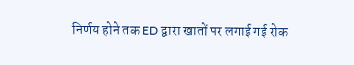निर्णय होने तक ED द्वारा खातों पर लगाई गई रोक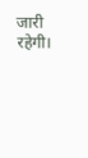जारी रहेगी।